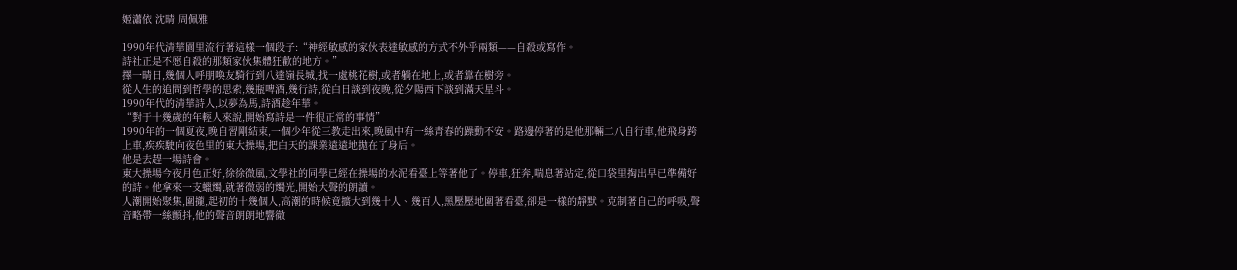姬瀟依 沈晴 周佩雅

1990年代清華園里流行著這樣一個段子:“神經敏感的家伙表達敏感的方式不外乎兩類——自殺或寫作。
詩社正是不愿自殺的那類家伙集體狂歡的地方。”
擇一晴日,幾個人呼朋喚友騎行到八達嶺長城,找一處桃花樹,或者躺在地上,或者靠在樹旁。
從人生的追問到哲學的思索,幾瓶啤酒,幾行詩,從白日談到夜晚,從夕陽西下談到滿天星斗。
1990年代的清華詩人,以夢為馬,詩酒趁年華。
“對于十幾歲的年輕人來說,開始寫詩是一件很正常的事情”
1990年的一個夏夜,晚自習剛結束,一個少年從三教走出來,晚風中有一絲青春的躁動不安。路邊停著的是他那輛二八自行車,他飛身跨上車,疾疾駛向夜色里的東大操場,把白天的課業遠遠地拋在了身后。
他是去趕一場詩會。
東大操場今夜月色正好,徐徐微風,文學社的同學已經在操場的水泥看臺上等著他了。停車,狂奔,喘息著站定,從口袋里掏出早已準備好的詩。他拿來一支蠟燭,就著微弱的燭光,開始大聲的朗讀。
人潮開始聚集,圍攏,起初的十幾個人,高潮的時候竟擴大到幾十人、幾百人,黑壓壓地圍著看臺,卻是一樣的靜默。克制著自己的呼吸,聲音略帶一絲顫抖,他的聲音朗朗地響徹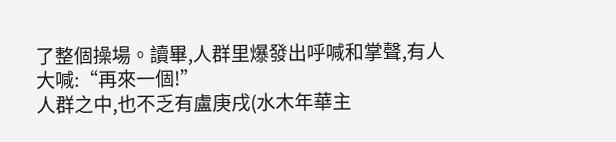了整個操場。讀畢,人群里爆發出呼喊和掌聲,有人大喊:“再來一個!”
人群之中,也不乏有盧庚戌(水木年華主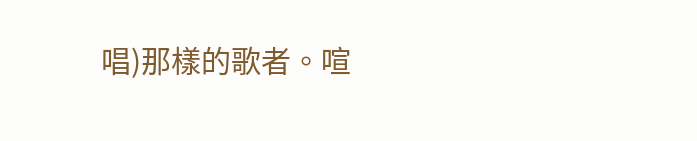唱)那樣的歌者。喧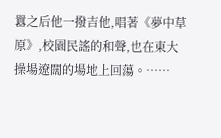囂之后他一撥吉他,唱著《夢中草原》,校園民謠的和聲,也在東大操場遼闊的場地上回蕩。……